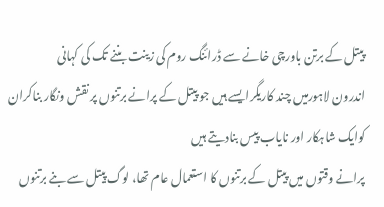پیتل کے برتن باورچی خانے سے ڈرائنگ روم کی زینت بننے تک کی کہانی
اندرون لاہورمیں چند کاریگرایسے ہیں جو پیتل کے پرانے برتنوں پر نقش ونگار بناکران کوایک شاہکار اور نایاب پیس بنادیتے ہیں
پرانے وقتوں میں پیتل کے برتنوں کا استعمال عام تھا، لوگ پیتل سے بنے برتنوں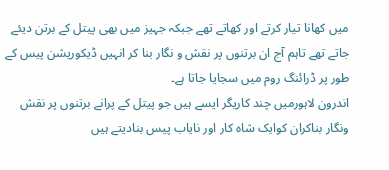میں کھانا تیار کرتے اور کھاتے تھے جبکہ جہیز میں بھی پیتل کے برتن دیئے جاتے تھے تاہم آج ان برتنوں پر نقش و نگار بنا کر انہیں ڈیکوریشن پیس کے طور پر ڈرائنگ روم میں سجایا جاتا ہے۔
اندرون لاہورمیں چند کاریگر ایسے ہیں جو پیتل کے پرانے برتنوں پر نقش ونگار بناکران کوایک شاہ کار اور نایاب پیس بنادیتے ہیں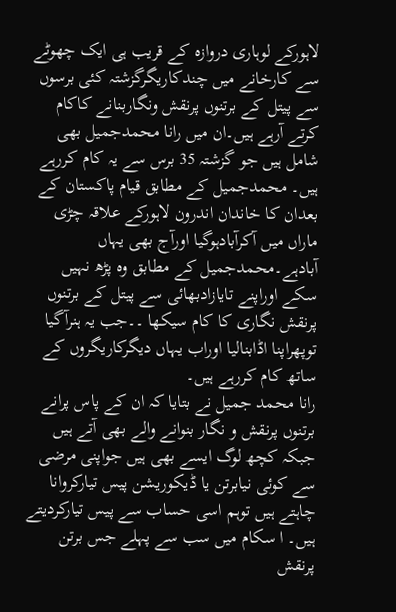لاہورکے لوہاری دروازہ کے قریب ہی ایک چھوٹے سے کارخانے میں چندکاریگرگزشتہ کئی برسوں سے پیتل کے برتنوں پرنقش ونگاربنانے کاکام کرتے آرہے ہیں۔ان میں رانا محمدجمیل بھی شامل ہیں جو گزشتہ 35 برس سے یہ کام کررہے ہیں۔ محمدجمیل کے مطابق قیام پاکستان کے بعدان کا خاندان اندرون لاہورکے علاقہ چڑی ماراں میں آکرآبادہوگیا اورآج بھی یہاں آبادہے۔محمدجمیل کے مطابق وہ پڑھ نہیں سکے اوراپنے تایازادبھائی سے پیتل کے برتنوں پرنقش نگاری کا کام سیکھا ۔۔جب یہ ہنرآگیا توپھراپنا اڈابنالیا اوراب یہاں دیگرکاریگروں کے ساتھ کام کررہے ہیں۔
رانا محمد جمیل نے بتایا کہ ان کے پاس پرانے برتنوں پرنقش و نگار بنوانے والے بھی آتے ہیں جبکہ کچھ لوگ ایسے بھی ہیں جواپنی مرضی سے کوئی نیابرتن یا ڈیکوریشن پیس تیارکروانا چاہتے ہیں توہم اسی حساب سے پیس تیارکردیتے ہیں۔ ا سکام میں سب سے پہلے جس برتن پرنقش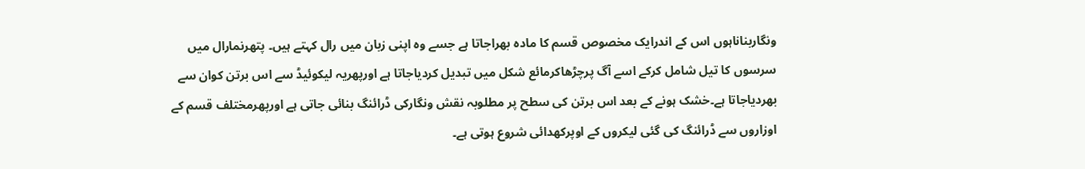ونگاربناناہوں اس کے اندرایک مخصوص قسم کا مادہ بھراجاتا ہے جسے وہ اپنی زبان میں رال کہتے ہیں۔ پتھرنمارال میں سرسوں کا تیل شامل کرکے اسے آگ پرچڑھاکرمائع شکل میں تبدیل کردیاجاتا ہے اورپھریہ لیکوئیڈ سے اس برتن کوان سے بھردیاجاتا ہے۔خشک ہونے کے بعد اس برتن کی سطح پر مطلوبہ نقش ونگارکی ڈرائنگ بنائی جاتی ہے اورپھرمختلف قسم کے اوزاروں سے ڈرائنگ کی گئی لیکروں کے اوپرکھدائی شروع ہوتی ہے۔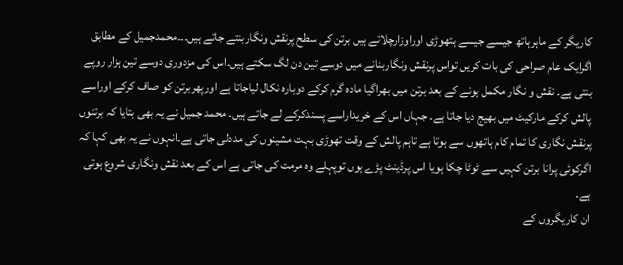کاریگر کے ماہرہاتھ جیسے جیسے ہتھوڑی اوراوزارچلاتے ہیں برتن کی سطح پرنقش ونگاربنتے جاتے ہیں۔۔۔محمدجمیل کے مطابق اگرایک عام صراحی کی بات کریں تواس پرنقش ونگاربنانے میں دوسے تین دن لگ سکتے ہیں۔اس کی مزدوری دوسے تین ہزار روپے بنتی ہے۔ نقش و نگار مکمل ہونے کے بعد برتن میں بھراگیا مادہ گرم کرکے دوبارہ نکال لیاجاتا ہے اورپھربرتن کو صاف کرکے اوراسے پالش کرکے مارکیٹ میں بھیج دیا جاتا ہے۔ جہاں اس کے خریداراسے پسندکرکے لے جاتے ہیں۔ محمد جمیل نے یہ بھی بتایا کہ برتنوں پرنقش نگاری کا تمام کام ہاتھوں سے ہوتا ہے تاہم پالش کے وقت تھوڑی بہت مشینوں کی مددلی جاتی ہے۔انہوں نے یہ بھی کہا کہ اگرکوئی پرانا برتن کہیں سے ٹوٹا چکا ہویا اس پرڈینٹ پڑے ہوں توپہلے وہ مرمت کی جاتی ہے اس کے بعد نقش ونگاری شروع ہوتی ہے۔
ان کاریگروں کے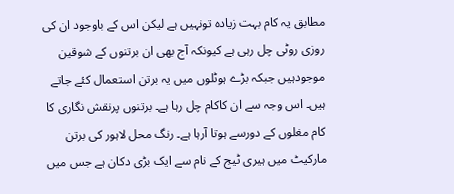مطابق یہ کام بہت زیادہ تونہیں ہے لیکن اس کے باوجود ان کی روزی روٹی چل رہی ہے کیونکہ آج بھی ان برتنوں کے شوقین موجودہیں جبکہ بڑے ہوٹلوں میں یہ برتن استعمال کئے جاتے ہیں۔ اس وجہ سے ان کاکام چل رہا ہے۔ برتنوں پرنقش نگاری کا کام مغلوں کے دورسے ہوتا آرہا ہے۔ رنگ محل لاہور کی برتن مارکیٹ میں ہیری ٹیج کے نام سے ایک بڑی دکان ہے جس میں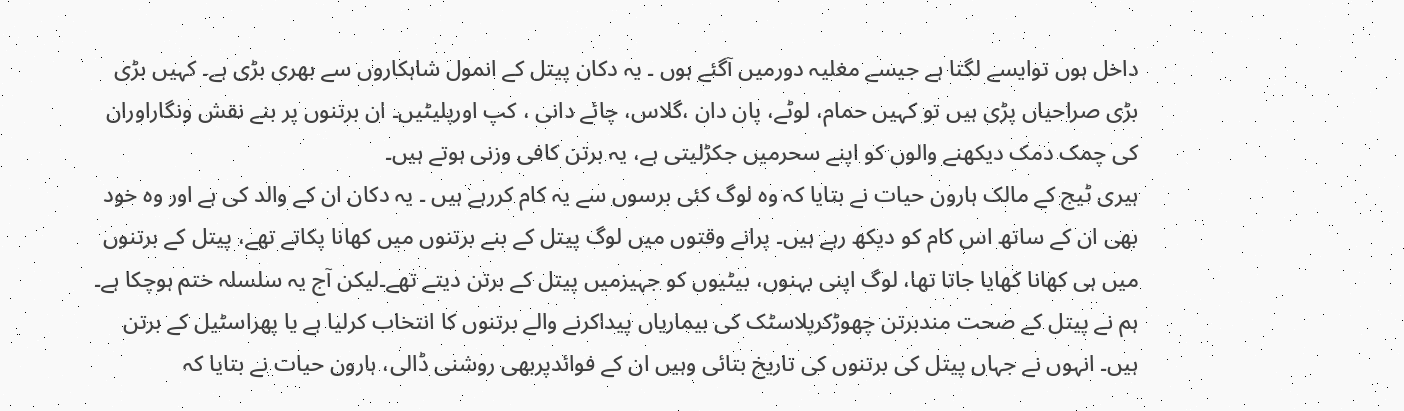داخل ہوں توایسے لگتا ہے جیسے مغلیہ دورمیں آگئے ہوں ۔ یہ دکان پیتل کے انمول شاہکاروں سے بھری بڑی ہے۔ کہیں بڑی بڑی صراحیاں پڑی ہیں تو کہیں حمام، لوٹے، پان دان ،گلاس، چائے دانی ، کپ اورپلیٹیں۔ ان برتنوں پر بنے نقش ونگاراوران کی چمک دمک دیکھنے والوں کو اپنے سحرمیں جکڑلیتی ہے، یہ برتن کافی وزنی ہوتے ہیں۔
ہیری ٹیج کے مالک ہارون حیات نے بتایا کہ وہ لوگ کئی برسوں سے یہ کام کررہے ہیں ۔ یہ دکان ان کے والد کی ہے اور وہ خود بھی ان کے ساتھ اس کام کو دیکھ رہے ہیں۔ پرانے وقتوں میں لوگ پیتل کے بنے برتنوں میں کھانا پکاتے تھے، پیتل کے برتنوں میں ہی کھانا کھایا جاتا تھا، لوگ اپنی بہنوں، بیٹیوں کو جہیزمیں پیتل کے برتن دیتے تھے۔لیکن آج یہ سلسلہ ختم ہوچکا ہے۔ ہم نے پیتل کے صحت مندبرتن چھوڑکرپلاسٹک کی بیماریاں پیداکرنے والے برتنوں کا انتخاب کرلیا ہے یا پھراسٹیل کے برتن ہیں۔ انہوں نے جہاں پیتل کی برتنوں کی تاریخ بتائی وہیں ان کے فوائدپربھی روشنی ڈالی، ہارون حیات نے بتایا کہ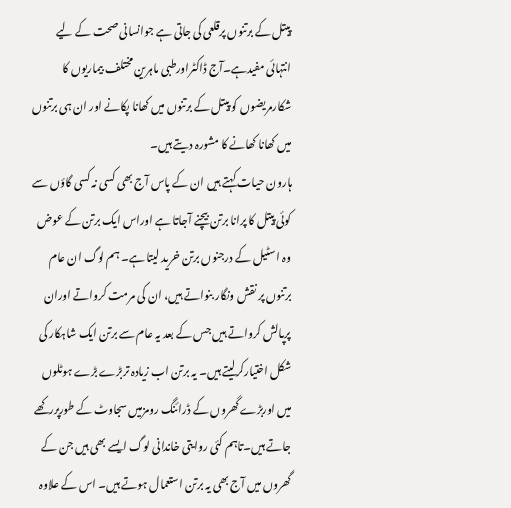پیتل کے برتنوں پرقلعی کی جاتی ہے جوانسانی صحت کے لیے انتہائی مفیدہے۔آج ڈاکٹراورطبی ماہرین مختلف بیماریوں کا شکارمریضوں کو پیتل کے برتنوں میں کھانا پکانے اور ان ہی برتنوں میں کھانا کھانے کا مشورہ دیتے ہیں۔
ہارون حیات کہتے ہیں ان کے پاس آج بھی کسی نہ کسی گاؤں سے کوئی پیتل کا پرانا برتن بیچنے آجاتا ہے اوراس ایک برتن کے عوض وہ اسٹیل کے درجنوں برتن خرید لیتا ہے۔ ہم لوگ ان عام برتنوں پر نقش ونگار بنواتے ہیں، ان کی مرمت کرواتے اوران پرپالش کرواتے ہیں جس کے بعد یہ عام سے برتن ایک شاہکار کی شکل اختیارکرلیتے ہیں۔ یہ برتن اب زیادہ تربڑے بڑے ہوٹلوں میں اوربڑے گھروں کے ڈرائنگ رومزمیں سجاوٹ کے طورپررکھے جاتے ہیں۔تاہم کئی روایتی خاندانی لوگ ایسے بھی ہیں جن کے گھروں میں آج بھی یہ برتن استعمال ہوتے ہیں۔ اس کے علاوہ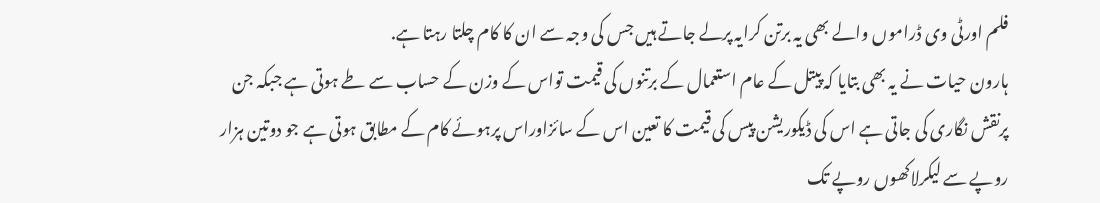فلم اورٹی وی ڈراموں والے بھی یہ برتن کرایہ پرلے جاتے ہیں جس کی وجہ سے ان کا کام چلتا رہتا ہے.
ہارون حیات نے یہ بھی بتایا کہ پیتل کے عام استعمال کے برتنوں کی قیمت تواس کے وزن کے حساب سے طے ہوتی ہے جبکہ جن پرنقش نگاری کی جاتی ہے اس کی ڈیکوریشن پیس کی قیمت کا تعین اس کے سائزاوراس پرہوئے کام کے مطابق ہوتی ہے جو دوتین ہزار روپے سے لیکرلاکھوں روپے تک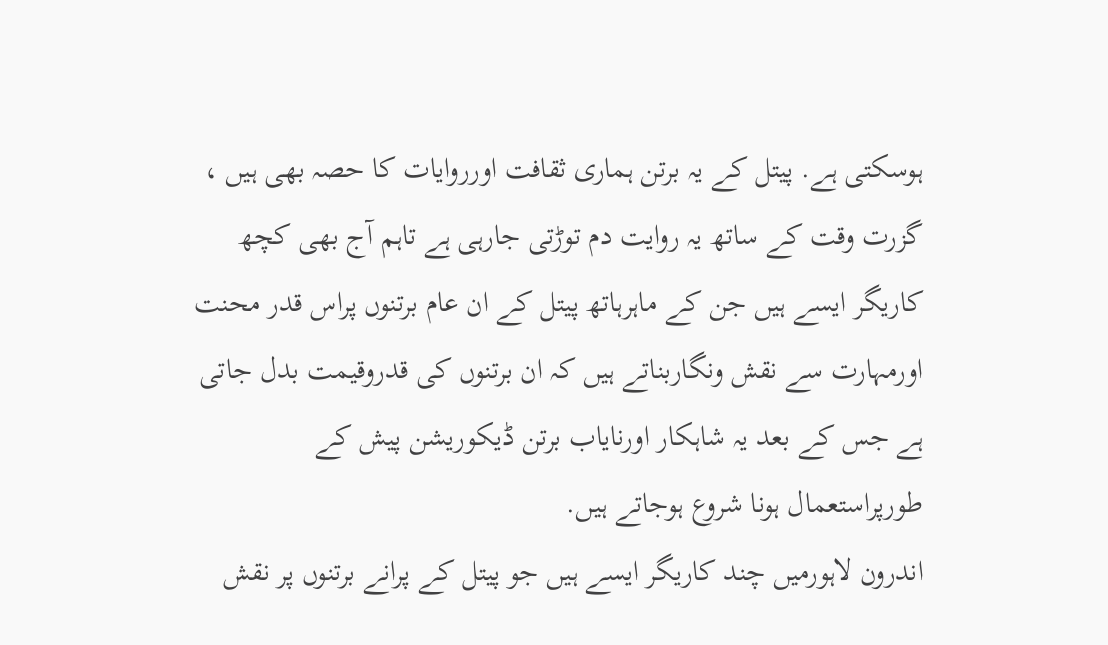ہوسکتی ہے. پیتل کے یہ برتن ہماری ثقافت اورروایات کا حصہ بھی ہیں ، گزرت وقت کے ساتھ یہ روایت دم توڑتی جارہی ہے تاہم آج بھی کچھ کاریگر ایسے ہیں جن کے ماہرہاتھ پیتل کے ان عام برتنوں پراس قدر محنت اورمہارت سے نقش ونگاربناتے ہیں کہ ان برتنوں کی قدروقیمت بدل جاتی ہے جس کے بعد یہ شاہکار اورنایاب برتن ڈیکوریشن پیش کے طورپراستعمال ہونا شروع ہوجاتے ہیں.
اندرون لاہورمیں چند کاریگر ایسے ہیں جو پیتل کے پرانے برتنوں پر نقش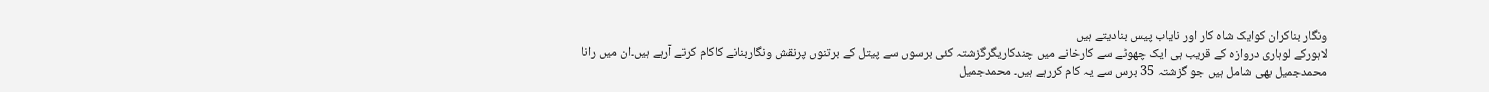ونگار بناکران کوایک شاہ کار اور نایاب پیس بنادیتے ہیں
لاہورکے لوہاری دروازہ کے قریب ہی ایک چھوٹے سے کارخانے میں چندکاریگرگزشتہ کئی برسوں سے پیتل کے برتنوں پرنقش ونگاربنانے کاکام کرتے آرہے ہیں۔ان میں رانا محمدجمیل بھی شامل ہیں جو گزشتہ 35 برس سے یہ کام کررہے ہیں۔ محمدجمیل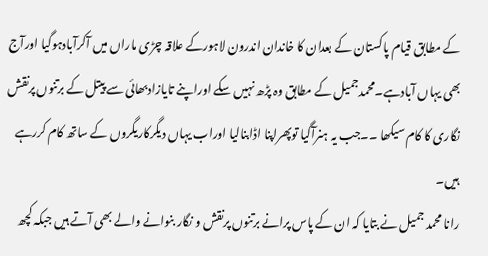کے مطابق قیام پاکستان کے بعدان کا خاندان اندرون لاہورکے علاقہ چڑی ماراں میں آکرآبادہوگیا اورآج بھی یہاں آبادہے۔محمدجمیل کے مطابق وہ پڑھ نہیں سکے اوراپنے تایازادبھائی سے پیتل کے برتنوں پرنقش نگاری کا کام سیکھا ۔۔جب یہ ہنرآگیا توپھراپنا اڈابنالیا اوراب یہاں دیگرکاریگروں کے ساتھ کام کررہے ہیں۔
رانا محمد جمیل نے بتایا کہ ان کے پاس پرانے برتنوں پرنقش و نگار بنوانے والے بھی آتے ہیں جبکہ کچھ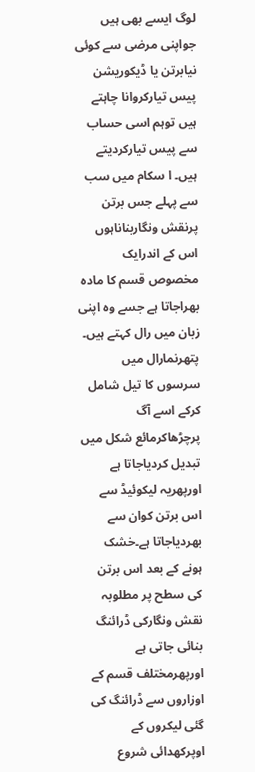لوگ ایسے بھی ہیں جواپنی مرضی سے کوئی نیابرتن یا ڈیکوریشن پیس تیارکروانا چاہتے ہیں توہم اسی حساب سے پیس تیارکردیتے ہیں۔ ا سکام میں سب سے پہلے جس برتن پرنقش ونگاربناناہوں اس کے اندرایک مخصوص قسم کا مادہ بھراجاتا ہے جسے وہ اپنی زبان میں رال کہتے ہیں۔ پتھرنمارال میں سرسوں کا تیل شامل کرکے اسے آگ پرچڑھاکرمائع شکل میں تبدیل کردیاجاتا ہے اورپھریہ لیکوئیڈ سے اس برتن کوان سے بھردیاجاتا ہے۔خشک ہونے کے بعد اس برتن کی سطح پر مطلوبہ نقش ونگارکی ڈرائنگ بنائی جاتی ہے اورپھرمختلف قسم کے اوزاروں سے ڈرائنگ کی گئی لیکروں کے اوپرکھدائی شروع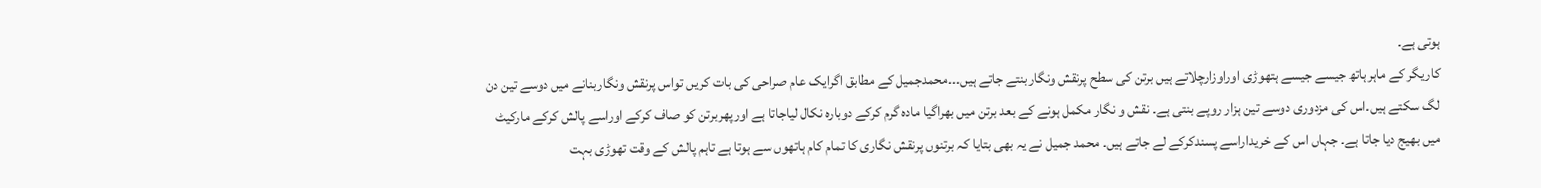ہوتی ہے۔
کاریگر کے ماہرہاتھ جیسے جیسے ہتھوڑی اوراوزارچلاتے ہیں برتن کی سطح پرنقش ونگاربنتے جاتے ہیں۔۔۔محمدجمیل کے مطابق اگرایک عام صراحی کی بات کریں تواس پرنقش ونگاربنانے میں دوسے تین دن لگ سکتے ہیں۔اس کی مزدوری دوسے تین ہزار روپے بنتی ہے۔ نقش و نگار مکمل ہونے کے بعد برتن میں بھراگیا مادہ گرم کرکے دوبارہ نکال لیاجاتا ہے اورپھربرتن کو صاف کرکے اوراسے پالش کرکے مارکیٹ میں بھیج دیا جاتا ہے۔ جہاں اس کے خریداراسے پسندکرکے لے جاتے ہیں۔ محمد جمیل نے یہ بھی بتایا کہ برتنوں پرنقش نگاری کا تمام کام ہاتھوں سے ہوتا ہے تاہم پالش کے وقت تھوڑی بہت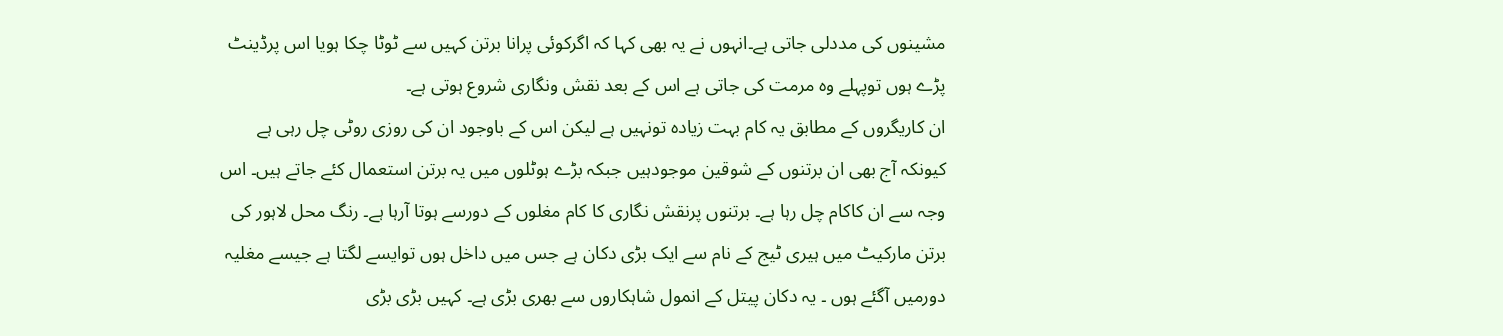مشینوں کی مددلی جاتی ہے۔انہوں نے یہ بھی کہا کہ اگرکوئی پرانا برتن کہیں سے ٹوٹا چکا ہویا اس پرڈینٹ پڑے ہوں توپہلے وہ مرمت کی جاتی ہے اس کے بعد نقش ونگاری شروع ہوتی ہے۔
ان کاریگروں کے مطابق یہ کام بہت زیادہ تونہیں ہے لیکن اس کے باوجود ان کی روزی روٹی چل رہی ہے کیونکہ آج بھی ان برتنوں کے شوقین موجودہیں جبکہ بڑے ہوٹلوں میں یہ برتن استعمال کئے جاتے ہیں۔ اس وجہ سے ان کاکام چل رہا ہے۔ برتنوں پرنقش نگاری کا کام مغلوں کے دورسے ہوتا آرہا ہے۔ رنگ محل لاہور کی برتن مارکیٹ میں ہیری ٹیج کے نام سے ایک بڑی دکان ہے جس میں داخل ہوں توایسے لگتا ہے جیسے مغلیہ دورمیں آگئے ہوں ۔ یہ دکان پیتل کے انمول شاہکاروں سے بھری بڑی ہے۔ کہیں بڑی بڑی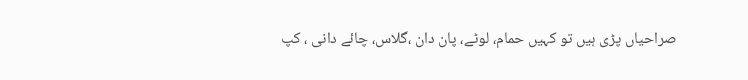صراحیاں پڑی ہیں تو کہیں حمام، لوٹے، پان دان ،گلاس، چائے دانی ، کپ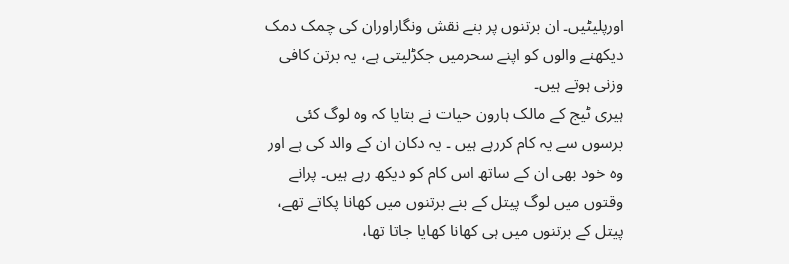اورپلیٹیں۔ ان برتنوں پر بنے نقش ونگاراوران کی چمک دمک دیکھنے والوں کو اپنے سحرمیں جکڑلیتی ہے، یہ برتن کافی وزنی ہوتے ہیں۔
ہیری ٹیج کے مالک ہارون حیات نے بتایا کہ وہ لوگ کئی برسوں سے یہ کام کررہے ہیں ۔ یہ دکان ان کے والد کی ہے اور وہ خود بھی ان کے ساتھ اس کام کو دیکھ رہے ہیں۔ پرانے وقتوں میں لوگ پیتل کے بنے برتنوں میں کھانا پکاتے تھے، پیتل کے برتنوں میں ہی کھانا کھایا جاتا تھا،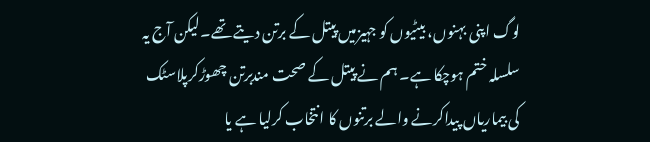لوگ اپنی بہنوں، بیٹیوں کو جہیزمیں پیتل کے برتن دیتے تھے۔لیکن آج یہ سلسلہ ختم ہوچکا ہے۔ ہم نے پیتل کے صحت مندبرتن چھوڑکرپلاسٹک کی بیماریاں پیداکرنے والے برتنوں کا انتخاب کرلیا ہے یا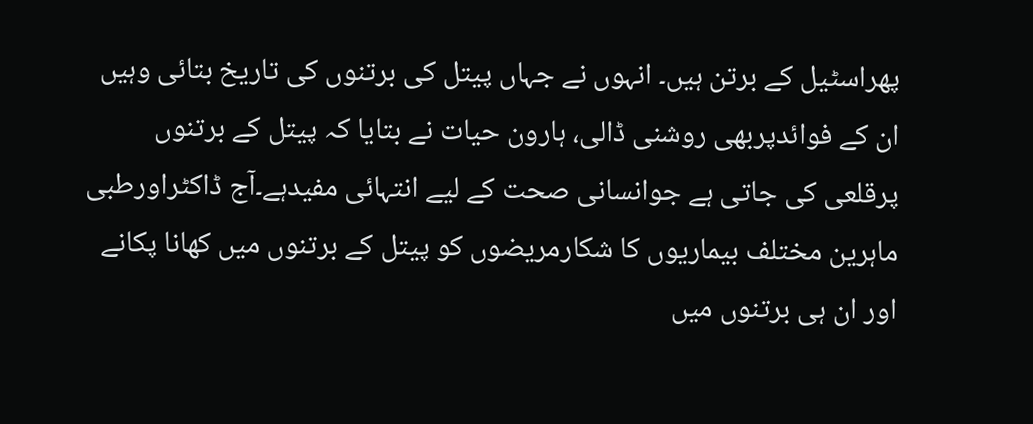پھراسٹیل کے برتن ہیں۔ انہوں نے جہاں پیتل کی برتنوں کی تاریخ بتائی وہیں ان کے فوائدپربھی روشنی ڈالی، ہارون حیات نے بتایا کہ پیتل کے برتنوں پرقلعی کی جاتی ہے جوانسانی صحت کے لیے انتہائی مفیدہے۔آج ڈاکٹراورطبی ماہرین مختلف بیماریوں کا شکارمریضوں کو پیتل کے برتنوں میں کھانا پکانے اور ان ہی برتنوں میں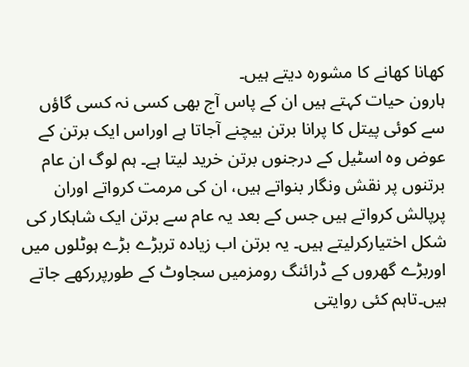کھانا کھانے کا مشورہ دیتے ہیں۔
ہارون حیات کہتے ہیں ان کے پاس آج بھی کسی نہ کسی گاؤں سے کوئی پیتل کا پرانا برتن بیچنے آجاتا ہے اوراس ایک برتن کے عوض وہ اسٹیل کے درجنوں برتن خرید لیتا ہے۔ ہم لوگ ان عام برتنوں پر نقش ونگار بنواتے ہیں، ان کی مرمت کرواتے اوران پرپالش کرواتے ہیں جس کے بعد یہ عام سے برتن ایک شاہکار کی شکل اختیارکرلیتے ہیں۔ یہ برتن اب زیادہ تربڑے بڑے ہوٹلوں میں اوربڑے گھروں کے ڈرائنگ رومزمیں سجاوٹ کے طورپررکھے جاتے ہیں۔تاہم کئی روایتی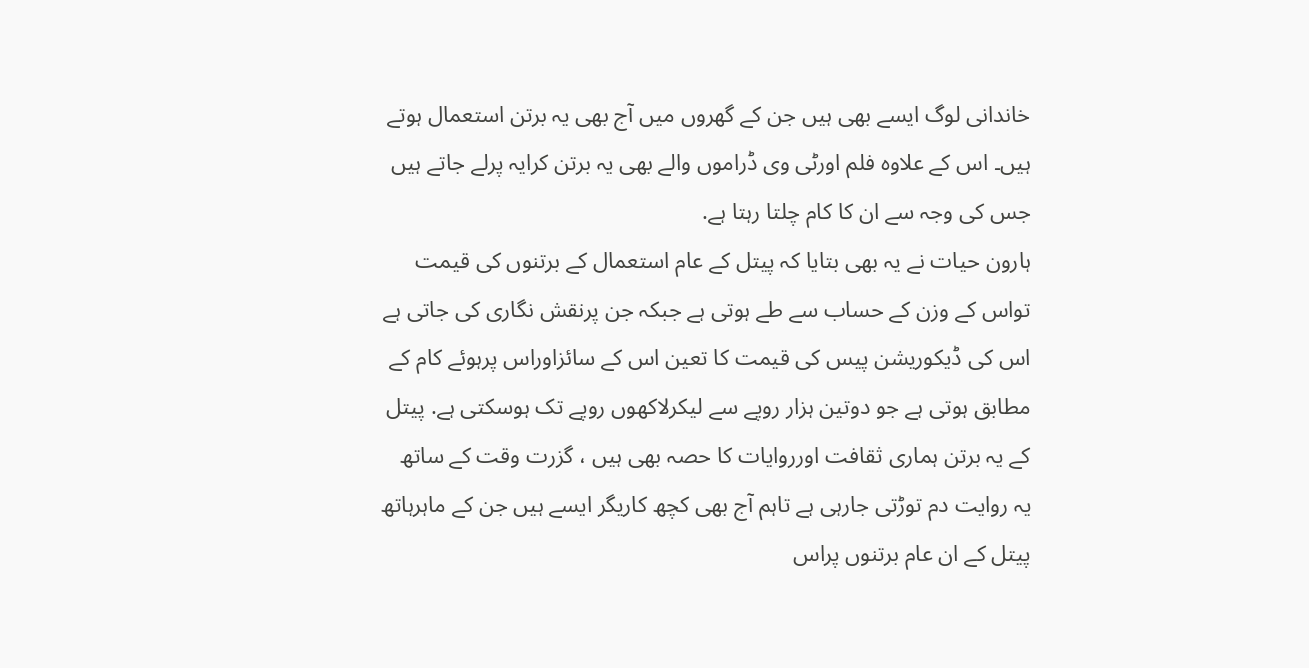خاندانی لوگ ایسے بھی ہیں جن کے گھروں میں آج بھی یہ برتن استعمال ہوتے ہیں۔ اس کے علاوہ فلم اورٹی وی ڈراموں والے بھی یہ برتن کرایہ پرلے جاتے ہیں جس کی وجہ سے ان کا کام چلتا رہتا ہے.
ہارون حیات نے یہ بھی بتایا کہ پیتل کے عام استعمال کے برتنوں کی قیمت تواس کے وزن کے حساب سے طے ہوتی ہے جبکہ جن پرنقش نگاری کی جاتی ہے اس کی ڈیکوریشن پیس کی قیمت کا تعین اس کے سائزاوراس پرہوئے کام کے مطابق ہوتی ہے جو دوتین ہزار روپے سے لیکرلاکھوں روپے تک ہوسکتی ہے. پیتل کے یہ برتن ہماری ثقافت اورروایات کا حصہ بھی ہیں ، گزرت وقت کے ساتھ یہ روایت دم توڑتی جارہی ہے تاہم آج بھی کچھ کاریگر ایسے ہیں جن کے ماہرہاتھ پیتل کے ان عام برتنوں پراس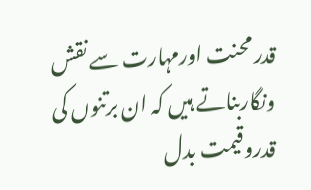قدر محنت اورمہارت سے نقش ونگاربناتے ہیں کہ ان برتنوں کی قدروقیمت بدل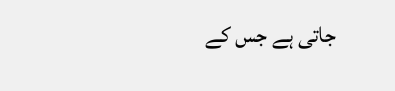جاتی ہے جس کے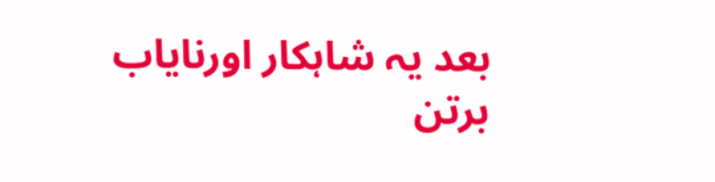بعد یہ شاہکار اورنایاب برتن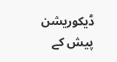ڈیکوریشن پیش کے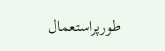طورپراستعمال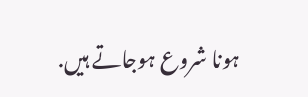ہونا شروع ہوجاتے ہیں.